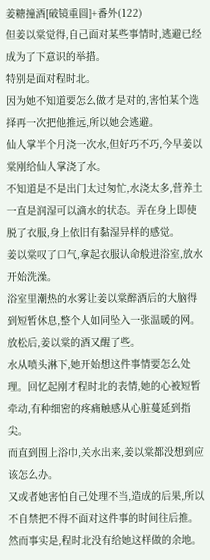姜糖撞酒[破镜重圆]+番外(122)
但姜以棠觉得,自己面对某些事情时,逃避已经成为了下意识的举措。
特别是面对程时北。
因为她不知道要怎么做才是对的,害怕某个选择再一次把他推远,所以她会逃避。
仙人掌半个月浇一次水,但好巧不巧,今早姜以棠刚给仙人掌浇了水。
不知道是不是出门太过匆忙,水浇太多,营养土一直是润湿可以滴水的状态。弄在身上即使脱了衣服,身上依旧有黏湿异样的感觉。
姜以棠叹了口气,拿起衣服认命般进浴室,放水开始洗澡。
浴室里潮热的水雾让姜以棠醉酒后的大脑得到短暂休息,整个人如同坠入一张温暖的网。
放松后,姜以棠的酒又醒了些。
水从喷头淋下,她开始想这件事情要怎么处理。回忆起刚才程时北的表情,她的心被短暂牵动,有种细密的疼痛触感从心脏蔓延到指尖。
而直到围上浴巾,关水出来,姜以棠都没想到应该怎么办。
又或者她害怕自己处理不当,造成的后果,所以不自禁把不得不面对这件事的时间往后推。
然而事实是,程时北没有给她这样做的余地。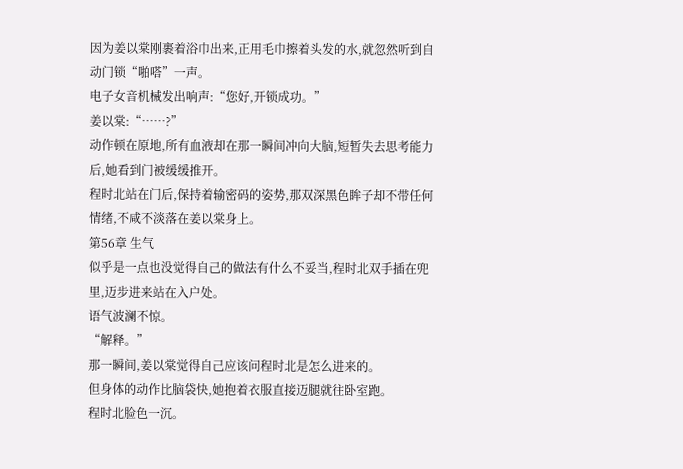因为姜以棠刚裹着浴巾出来,正用毛巾擦着头发的水,就忽然听到自动门锁“啪嗒”一声。
电子女音机械发出响声:“您好,开锁成功。”
姜以棠:“……?”
动作顿在原地,所有血液却在那一瞬间冲向大脑,短暂失去思考能力后,她看到门被缓缓推开。
程时北站在门后,保持着输密码的姿势,那双深黑色眸子却不带任何情绪,不咸不淡落在姜以棠身上。
第56章 生气
似乎是一点也没觉得自己的做法有什么不妥当,程时北双手插在兜里,迈步进来站在入户处。
语气波澜不惊。
“解释。”
那一瞬间,姜以棠觉得自己应该问程时北是怎么进来的。
但身体的动作比脑袋快,她抱着衣服直接迈腿就往卧室跑。
程时北脸色一沉。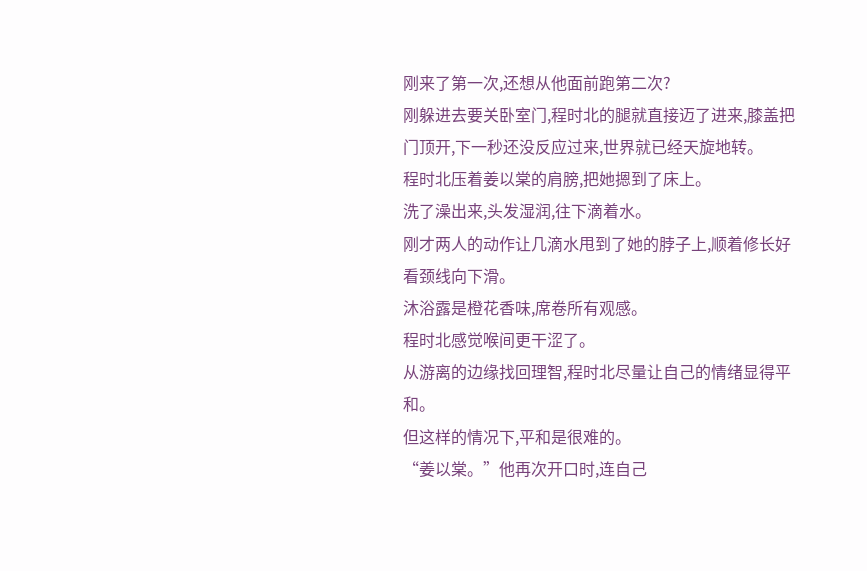刚来了第一次,还想从他面前跑第二次?
刚躲进去要关卧室门,程时北的腿就直接迈了进来,膝盖把门顶开,下一秒还没反应过来,世界就已经天旋地转。
程时北压着姜以棠的肩膀,把她摁到了床上。
洗了澡出来,头发湿润,往下滴着水。
刚才两人的动作让几滴水甩到了她的脖子上,顺着修长好看颈线向下滑。
沐浴露是橙花香味,席卷所有观感。
程时北感觉喉间更干涩了。
从游离的边缘找回理智,程时北尽量让自己的情绪显得平和。
但这样的情况下,平和是很难的。
“姜以棠。”他再次开口时,连自己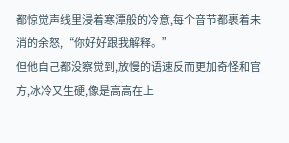都惊觉声线里浸着寒潭般的冷意,每个音节都裹着未消的余怒,“你好好跟我解释。”
但他自己都没察觉到,放慢的语速反而更加奇怪和官方,冰冷又生硬,像是高高在上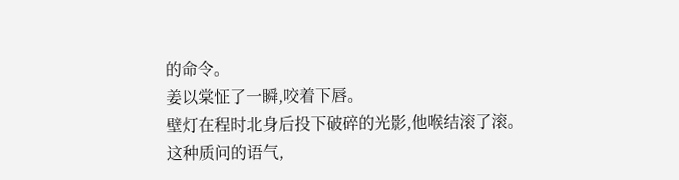的命令。
姜以棠怔了一瞬,咬着下唇。
壁灯在程时北身后投下破碎的光影,他喉结滚了滚。
这种质问的语气,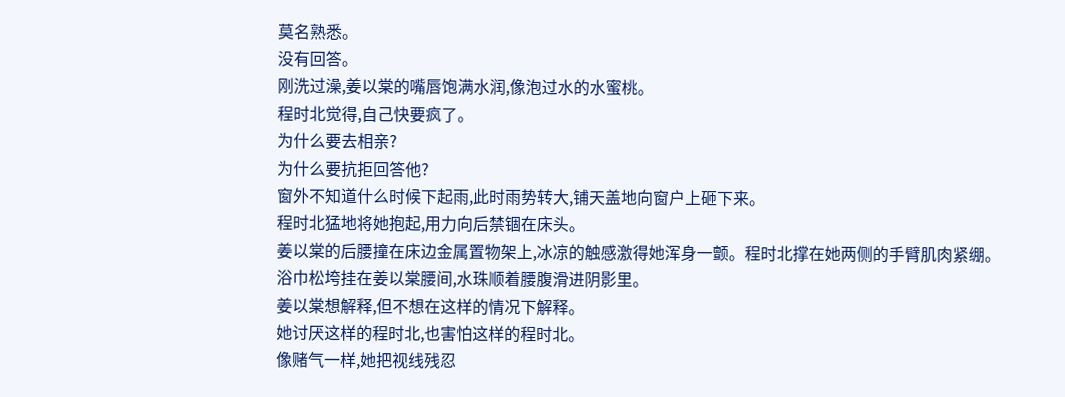莫名熟悉。
没有回答。
刚洗过澡,姜以棠的嘴唇饱满水润,像泡过水的水蜜桃。
程时北觉得,自己快要疯了。
为什么要去相亲?
为什么要抗拒回答他?
窗外不知道什么时候下起雨,此时雨势转大,铺天盖地向窗户上砸下来。
程时北猛地将她抱起,用力向后禁锢在床头。
姜以棠的后腰撞在床边金属置物架上,冰凉的触感激得她浑身一颤。程时北撑在她两侧的手臂肌肉紧绷。
浴巾松垮挂在姜以棠腰间,水珠顺着腰腹滑进阴影里。
姜以棠想解释,但不想在这样的情况下解释。
她讨厌这样的程时北,也害怕这样的程时北。
像赌气一样,她把视线残忍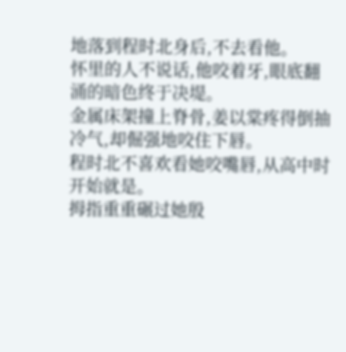地落到程时北身后,不去看他。
怀里的人不说话,他咬着牙,眼底翻涌的暗色终于决堤。
金属床架撞上脊骨,姜以棠疼得倒抽冷气,却倔强地咬住下唇。
程时北不喜欢看她咬嘴唇,从高中时开始就是。
拇指重重碾过她殷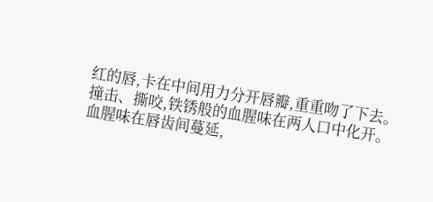红的唇,卡在中间用力分开唇瓣,重重吻了下去。
撞击、撕咬,铁锈般的血腥味在两人口中化开。
血腥味在唇齿间蔓延,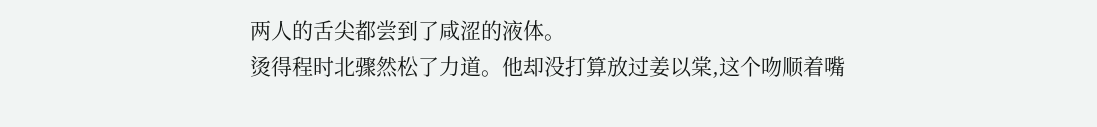两人的舌尖都尝到了咸涩的液体。
烫得程时北骤然松了力道。他却没打算放过姜以棠,这个吻顺着嘴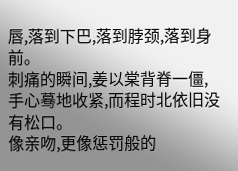唇,落到下巴,落到脖颈,落到身前。
刺痛的瞬间,姜以棠背脊一僵,手心蓦地收紧,而程时北依旧没有松口。
像亲吻,更像惩罚般的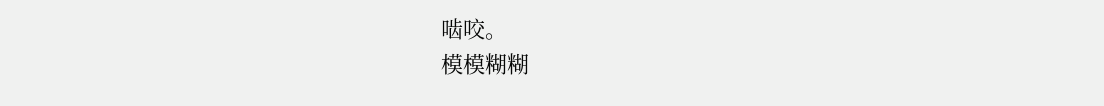啮咬。
模模糊糊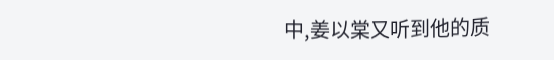中,姜以棠又听到他的质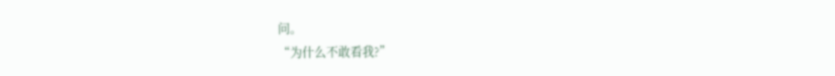问。
“为什么不敢看我?”